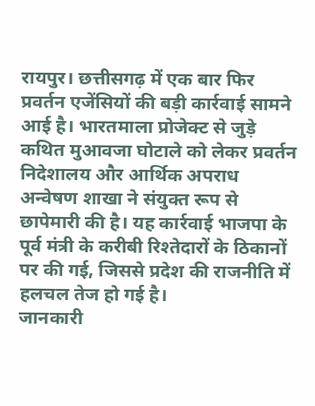रायपुर। छत्तीसगढ़ में एक बार फिर प्रवर्तन एजेंसियों की बड़ी कार्रवाई सामने आई है। भारतमाला प्रोजेक्ट से जुड़े कथित मुआवजा घोटाले को लेकर प्रवर्तन निदेशालय और आर्थिक अपराध अन्वेषण शाखा ने संयुक्त रूप से छापेमारी की है। यह कार्रवाई भाजपा के पूर्व मंत्री के करीबी रिश्तेदारों के ठिकानों पर की गई, जिससे प्रदेश की राजनीति में हलचल तेज हो गई है।
जानकारी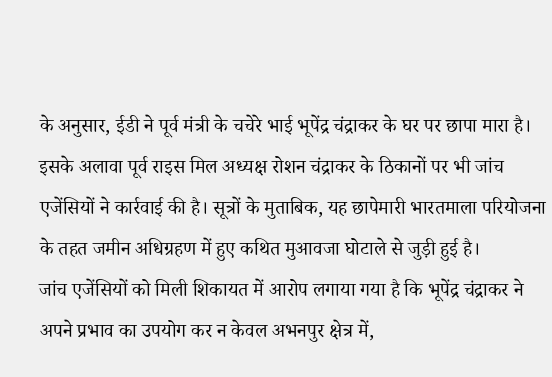के अनुसार, ईडी ने पूर्व मंत्री के चचेरे भाई भूपेंद्र चंद्राकर के घर पर छापा मारा है। इसके अलावा पूर्व राइस मिल अध्यक्ष रोशन चंद्राकर के ठिकानों पर भी जांच एजेंसियों ने कार्रवाई की है। सूत्रों के मुताबिक, यह छापेमारी भारतमाला परियोजना के तहत जमीन अधिग्रहण में हुए कथित मुआवजा घोटाले से जुड़ी हुई है।
जांच एजेंसियों को मिली शिकायत में आरोप लगाया गया है कि भूपेंद्र चंद्राकर ने अपने प्रभाव का उपयोग कर न केवल अभनपुर क्षेत्र में,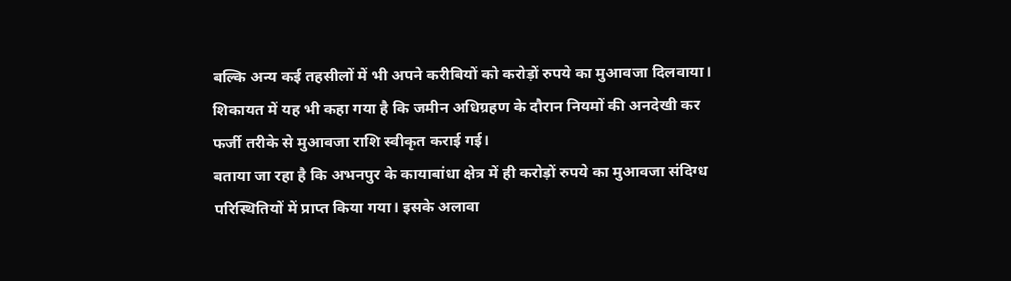बल्कि अन्य कई तहसीलों में भी अपने करीबियों को करोड़ों रुपये का मुआवजा दिलवाया। शिकायत में यह भी कहा गया है कि जमीन अधिग्रहण के दौरान नियमों की अनदेखी कर फर्जी तरीके से मुआवजा राशि स्वीकृत कराई गई।
बताया जा रहा है कि अभनपुर के कायाबांधा क्षेत्र में ही करोड़ों रुपये का मुआवजा संदिग्ध परिस्थितियों में प्राप्त किया गया। इसके अलावा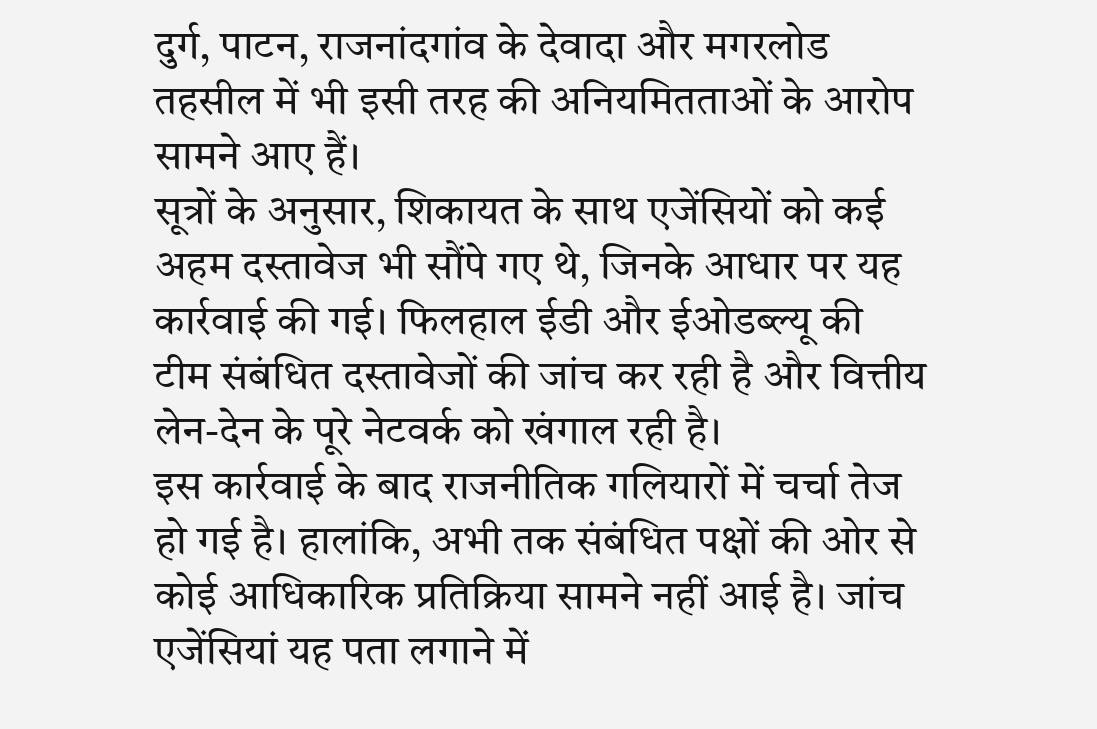दुर्ग, पाटन, राजनांदगांव के देवादा और मगरलोड तहसील में भी इसी तरह की अनियमितताओं के आरोप सामने आए हैं।
सूत्रों के अनुसार, शिकायत के साथ एजेंसियों को कई अहम दस्तावेज भी सौंपे गए थे, जिनके आधार पर यह कार्रवाई की गई। फिलहाल ईडी और ईओडब्ल्यू की टीम संबंधित दस्तावेजों की जांच कर रही है और वित्तीय लेन-देन के पूरे नेटवर्क को खंगाल रही है।
इस कार्रवाई के बाद राजनीतिक गलियारों में चर्चा तेज हो गई है। हालांकि, अभी तक संबंधित पक्षों की ओर से कोई आधिकारिक प्रतिक्रिया सामने नहीं आई है। जांच एजेंसियां यह पता लगाने में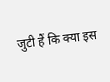जुटी हैं कि क्या इस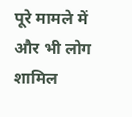पूरे मामले में और भी लोग शामिल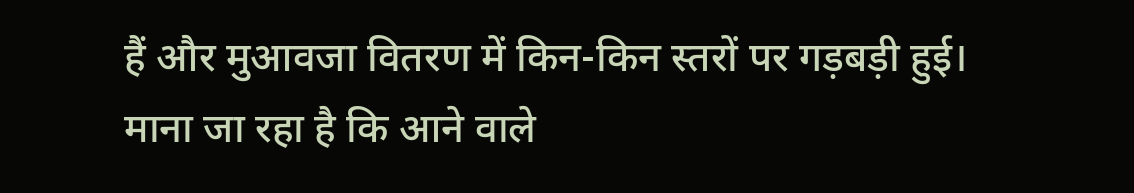हैं और मुआवजा वितरण में किन-किन स्तरों पर गड़बड़ी हुई।
माना जा रहा है कि आने वाले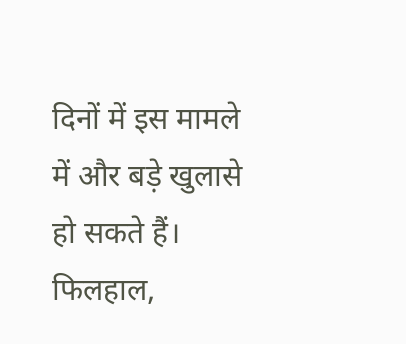दिनों में इस मामले में और बड़े खुलासे हो सकते हैं। फिलहाल,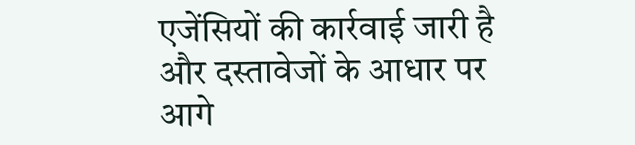एजेंसियों की कार्रवाई जारी है और दस्तावेजों के आधार पर आगे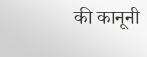की कानूनी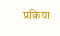प्रक्रिया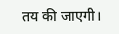तय की जाएगी।